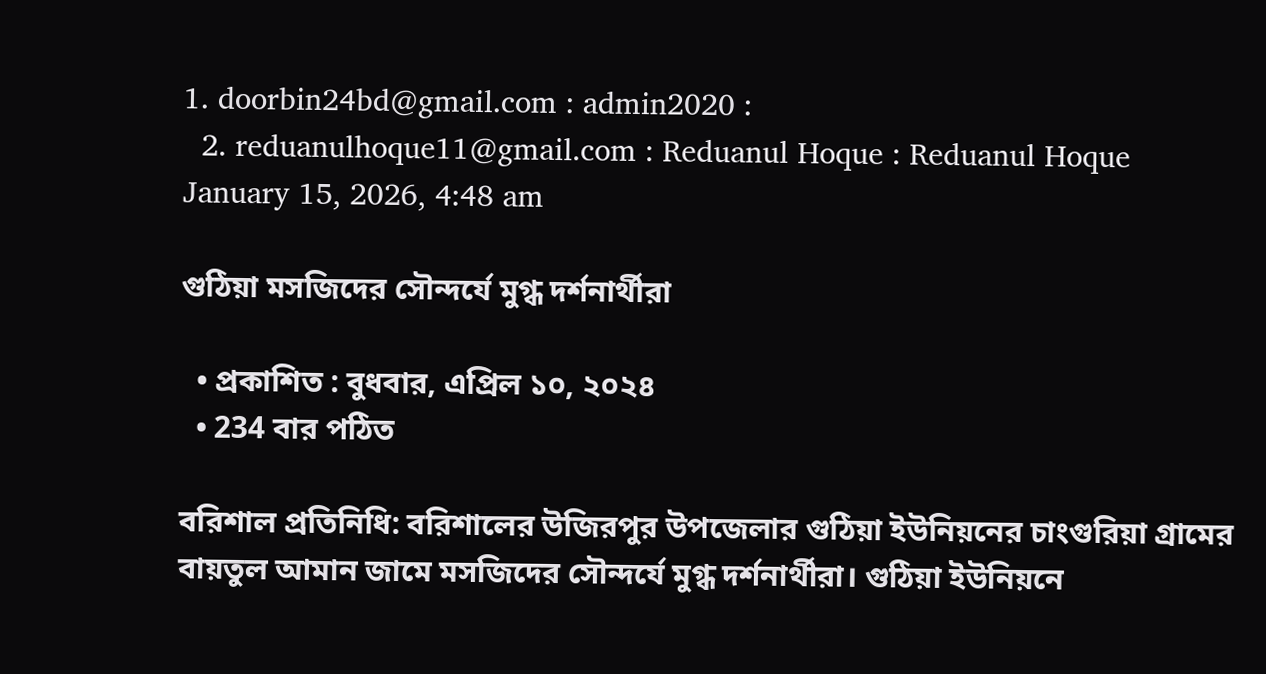1. doorbin24bd@gmail.com : admin2020 :
  2. reduanulhoque11@gmail.com : Reduanul Hoque : Reduanul Hoque
January 15, 2026, 4:48 am

গুঠিয়া মসজিদের সৌন্দর্যে মুগ্ধ দর্শনার্থীরা

  • প্রকাশিত : বুধবার, এপ্রিল ১০, ২০২৪
  • 234 বার পঠিত

বরিশাল প্রতিনিধি: বরিশালের উজিরপুর উপজেলার গুঠিয়া ইউনিয়নের চাংগুরিয়া গ্রামের বায়তুল আমান জামে মসজিদের সৌন্দর্যে মুগ্ধ দর্শনার্থীরা। গুঠিয়া ইউনিয়নে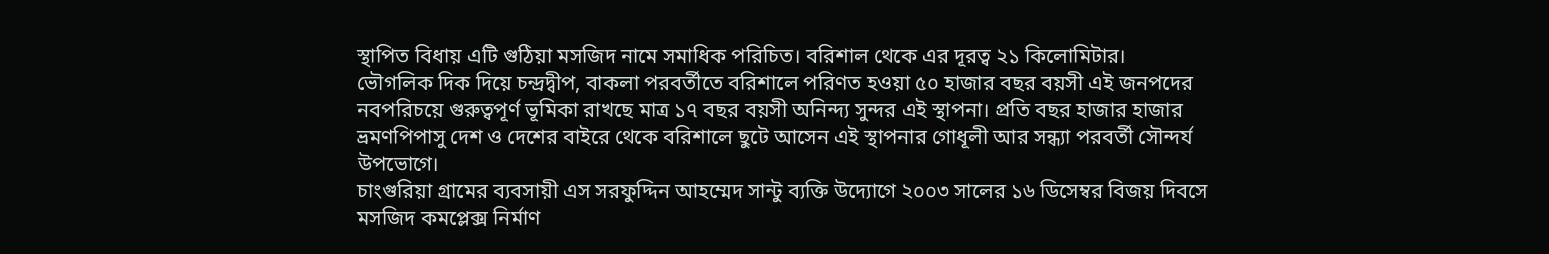স্থাপিত বিধায় এটি গুঠিয়া মসজিদ নামে সমাধিক পরিচিত। বরিশাল থেকে এর দূরত্ব ২১ কিলোমিটার।
ভৌগলিক দিক দিয়ে চন্দ্রদ্বীপ, বাকলা পরবর্তীতে বরিশালে পরিণত হওয়া ৫০ হাজার বছর বয়সী এই জনপদের নবপরিচয়ে গুরুত্বপূর্ণ ভূমিকা রাখছে মাত্র ১৭ বছর বয়সী অনিন্দ্য সুন্দর এই স্থাপনা। প্রতি বছর হাজার হাজার ভ্রমণপিপাসু দেশ ও দেশের বাইরে থেকে বরিশালে ছুটে আসেন এই স্থাপনার গোধূলী আর সন্ধ্যা পরবর্তী সৌন্দর্য উপভোগে।
চাংগুরিয়া গ্রামের ব্যবসায়ী এস সরফুদ্দিন আহম্মেদ সান্টু ব্যক্তি উদ্যোগে ২০০৩ সালের ১৬ ডিসেম্বর বিজয় দিবসে মসজিদ কমপ্লেক্স নির্মাণ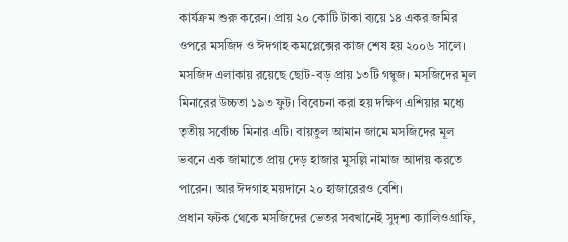কার্যক্রম শুরু করেন। প্রায় ২০ কোটি টাকা ব্যয়ে ১৪ একর জমির ওপরে মসজিদ ও ঈদগাহ কমপ্লেক্সের কাজ শেষ হয় ২০০৬ সালে। মসজিদ এলাকায় রয়েছে ছোট-বড় প্রায় ১৩টি গম্বুজ। মসজিদের মূল মিনারের উচ্চতা ১৯৩ ফুট। বিবেচনা করা হয় দক্ষিণ এশিয়ার মধ্যে তৃতীয় সর্বোচ্চ মিনার এটি। বায়তুল আমান জামে মসজিদের মূল ভবনে এক জামাতে প্রায় দেড় হাজার মুসল্লি নামাজ আদায় করতে পারেন। আর ঈদগাহ ময়দানে ২০ হাজারেরও বেশি।
প্রধান ফটক থেকে মসজিদের ভেতর সবখানেই সুদৃশ্য ক্যালিওগ্রাফি,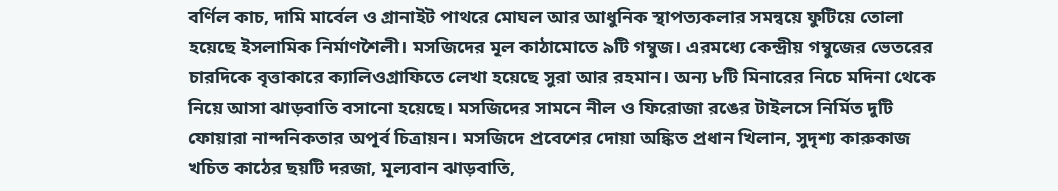বর্ণিল কাচ, দামি মার্বেল ও গ্রানাইট পাথরে মোঘল আর আধুনিক স্থাপত্যকলার সমন্বয়ে ফুটিয়ে তোলা হয়েছে ইসলামিক নির্মাণশৈলী। মসজিদের মূল কাঠামোতে ৯টি গম্বুজ। এরমধ্যে কেন্দ্রীয় গম্বুজের ভেতরের চারদিকে বৃত্তাকারে ক্যালিওগ্রাফিতে লেখা হয়েছে সুরা আর রহমান। অন্য ৮টি মিনারের নিচে মদিনা থেকে নিয়ে আসা ঝাড়বাতি বসানো হয়েছে। মসজিদের সামনে নীল ও ফিরোজা রঙের টাইলসে নির্মিত দুটি ফোয়ারা নান্দনিকতার অপূর্ব চিত্রায়ন। মসজিদে প্রবেশের দোয়া অঙ্কিত প্রধান খিলান, সুদৃশ্য কারুকাজ খচিত কাঠের ছয়টি দরজা, মূল্যবান ঝাড়বাতি,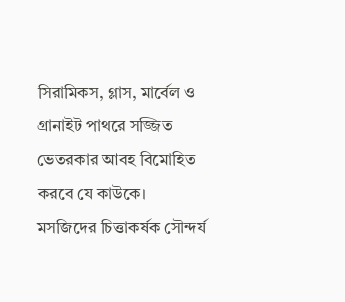সিরামিকস, গ্লাস, মার্বেল ও গ্রানাইট পাথরে সজ্জিত ভেতরকার আবহ বিমোহিত করবে যে কাউকে।
মসজিদের চিত্তাকর্ষক সৌন্দর্য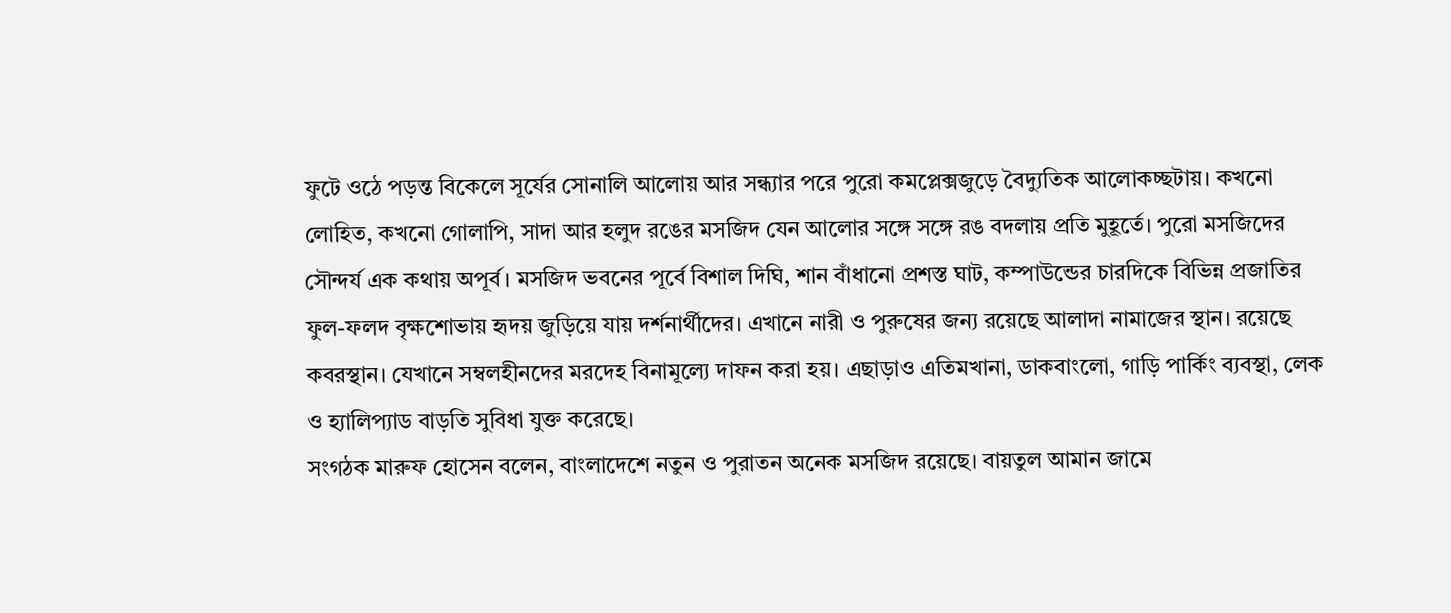ফুটে ওঠে পড়ন্ত বিকেলে সূর্যের সোনালি আলোয় আর সন্ধ্যার পরে পুরো কমপ্লেক্সজুড়ে বৈদ্যুতিক আলোকচ্ছটায়। কখনো লোহিত, কখনো গোলাপি, সাদা আর হলুদ রঙের মসজিদ যেন আলোর সঙ্গে সঙ্গে রঙ বদলায় প্রতি মুহূর্তে। পুরো মসজিদের সৌন্দর্য এক কথায় অপূর্ব। মসজিদ ভবনের পূর্বে বিশাল দিঘি, শান বাঁধানো প্রশস্ত ঘাট, কম্পাউন্ডের চারদিকে বিভিন্ন প্রজাতির ফুল-ফলদ বৃক্ষশোভায় হৃদয় জুড়িয়ে যায় দর্শনার্থীদের। এখানে নারী ও পুরুষের জন্য রয়েছে আলাদা নামাজের স্থান। রয়েছে কবরস্থান। যেখানে সম্বলহীনদের মরদেহ বিনামূল্যে দাফন করা হয়। এছাড়াও এতিমখানা, ডাকবাংলো, গাড়ি পার্কিং ব্যবস্থা, লেক ও হ্যালিপ্যাড বাড়তি সুবিধা যুক্ত করেছে।
সংগঠক মারুফ হোসেন বলেন, বাংলাদেশে নতুন ও পুরাতন অনেক মসজিদ রয়েছে। বায়তুল আমান জামে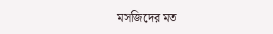মসজিদের মত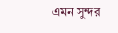এমন সুন্দর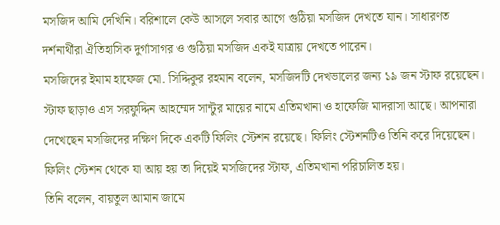মসজিদ আমি দেখিনি। বরিশালে কেউ আসলে সবার আগে গুঠিয়া মসজিদ দেখতে যান। সাধারণত দর্শনার্থীরা ঐতিহাসিক দুর্গাসাগর ও গুঠিয়া মসজিদ একই যাত্রায় দেখতে পারেন।
মসজিদের ইমাম হাফেজ মো. সিদ্দিকুর রহমান বলেন, মসজিদটি দেখভালের জন্য ১৯ জন স্টাফ রয়েছেন। স্টাফ ছাড়াও এস সরফুদ্দিন আহম্মেদ সান্টুর মায়ের নামে এতিমখানা ও হাফেজি মাদরাসা আছে। আপনারা দেখেছেন মসজিদের দক্ষিণ দিকে একটি ফিলিং স্টেশন রয়েছে। ফিলিং স্টেশনটিও তিনি করে দিয়েছেন। ফিলিং স্টেশন থেকে যা আয় হয় তা দিয়েই মসজিদের স্টাফ, এতিমখানা পরিচালিত হয়।
তিনি বলেন, বায়তুল আমান জামে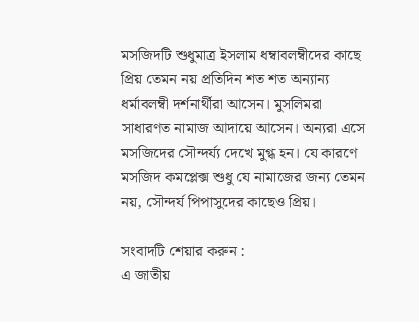মসজিদটি শুধুমাত্র ইসলাম ধম্বাবলম্বীদের কাছে প্রিয় তেমন নয় প্রতিদিন শত শত অন্যান্য ধর্মাবলম্বী দর্শনার্থীরা আসেন। মুসলিমরা সাধারণত নামাজ আদায়ে আসেন। অন্যরা এসে মসজিদের সৌন্দর্য্য দেখে মুগ্ধ হন। যে কারণে মসজিদ কমপ্লেক্স শুধু যে নামাজের জন্য তেমন নয়, সৌন্দর্য পিপাসুদের কাছেও প্রিয়।

সংবাদটি শেয়ার করুন :
এ জাতীয়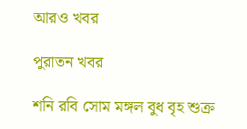আরও খবর

পুরাতন খবর

শনি রবি সোম মঙ্গল বুধ বৃহ শুক্র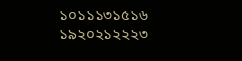১০১১১৩১৫১৬
১৯২০২১২২২৩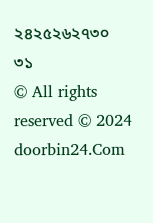২৪২৫২৬২৭৩০
৩১
© All rights reserved © 2024 doorbin24.Com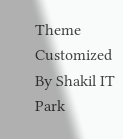Theme Customized By Shakil IT Park